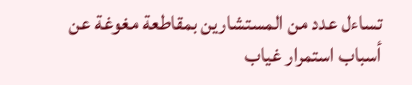تساءل عدد من المستشارين بمقاطعة مغوغة عن أسباب استمرار غياب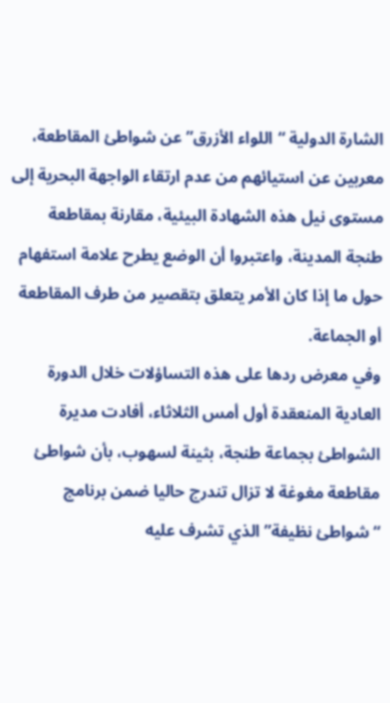الشارة الدولية “اللواء الأزرق” عن شواطئ المقاطعة، معربين عن استيائهم من عدم ارتقاء الواجهة البحرية إلى مستوى نيل هذه الشهادة البيئية، مقارنة بمقاطعة طنجة المدينة، واعتبروا أن الوضع يطرح علامة استفهام حول ما إذا كان الأمر يتعلق بتقصير من طرف المقاطعة أو الجماعة.
وفي معرض ردها على هذه التساؤلات خلال الدورة العادية المنعقدة أول أمس الثلاثاء، أفادت مديرة الشواطئ بجماعة طنجة، بثينة لسهوب، بأن شواطئ مقاطعة مغوغة لا تزال تندرج حاليا ضمن برنامج “شواطئ نظيفة” الذي تشرف عليه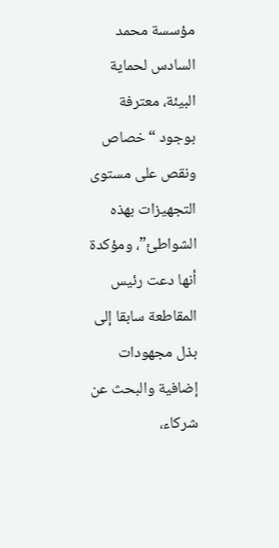مؤسسة محمد السادس لحماية البيئة، معترفة بوجود “خصاص ونقص على مستوى التجهيزات بهذه الشواطئ”، ومؤكدة أنها دعت رئيس المقاطعة سابقا إلى بذل مجهودات إضافية والبحث عن شركاء،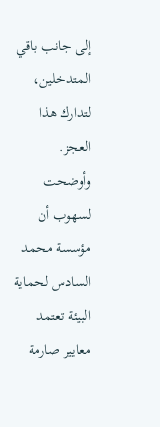إلى جانب باقي المتدخلين، لتدارك هذا العجز.
وأوضحت لسهوب أن مؤسسة محمد السادس لحماية البيئة تعتمد معايير صارمة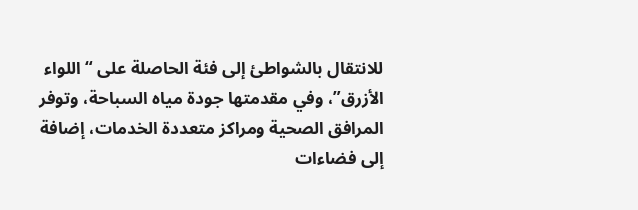للانتقال بالشواطئ إلى فئة الحاصلة على “اللواء الأزرق”، وفي مقدمتها جودة مياه السباحة، وتوفر المرافق الصحية ومراكز متعددة الخدمات، إضافة إلى فضاءات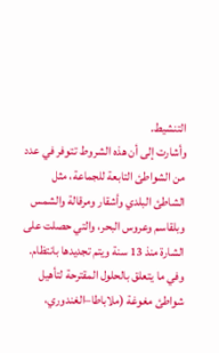التنشيط.
وأشارت إلى أن هذه الشروط تتوفر في عدد من الشواطئ التابعة للجماعة، مثل الشاطئ البلدي وأشقار ومرقالة والشمس وبلقاسم وعروس البحر، والتي حصلت على الشارة منذ 13 سنة ويتم تجديدها بانتظام.
وفي ما يتعلق بالحلول المقترحة لتأهيل شواطئ مغوغة (ملاباطا–الغندوري،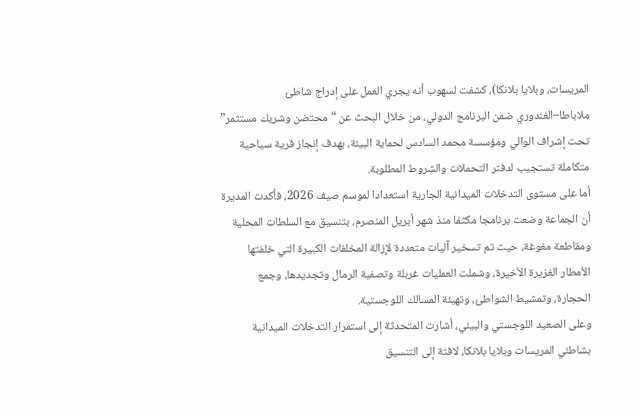المريسات، وبلايا بلانكا)، كشفت لسهوب أنه يجري العمل على إدراج شاطئ ملاباطا–الغندوري ضمن البرنامج الدولي، من خلال البحث عن “محتضن وشريك مستثمر” تحت إشراف الوالي ومؤسسة محمد السادس لحماية البيئة، بهدف إنجاز قرية سياحية متكاملة تستجيب لدفتر التحملات والشروط المطلوبة.
أما على مستوى التدخلات الميدانية الجارية استعدادا لموسم صيف 2026، فأكدت المديرة أن الجماعة وضعت برنامجا مكثفا منذ شهر أبريل المنصرم، بتنسيق مع السلطات المحلية ومقاطعة مغوغة، حيث تم تسخير آليات متعددة لإزالة المخلفات الكبيرة التي خلفتها الأمطار الغزيرة الأخيرة، وشملت العمليات غربلة وتصفية الرمال وتجديدها، وجمع الحجارة، وتمشيط الشواطئ، وتهيئة المسالك اللوجستية.
وعلى الصعيد اللوجستي والبيئي، أشارت المتحدثة إلى استمرار التدخلات الميدانية بشاطئي المريسات وبلايا بلانكا، لافتة إلى التنسيق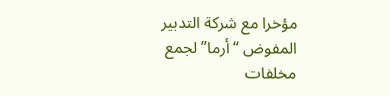مؤخرا مع شركة التدبير المفوض “أرما” لجمع مخلفات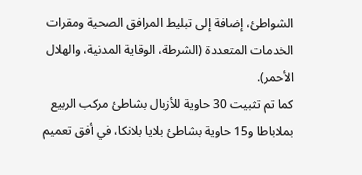الشواطئ، إضافة إلى تبليط المرافق الصحية ومقرات الخدمات المتعددة (الشرطة، الوقاية المدنية، والهلال الأحمر).
كما تم تثبيت 30 حاوية للأزبال بشاطئ مركب الربيع بملاباطا و15 حاوية بشاطئ بلايا بلانكا، في أفق تعميم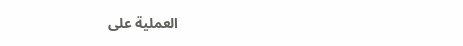العملية على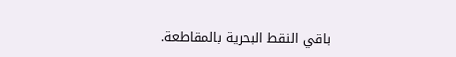باقي النقط البحرية بالمقاطعة.